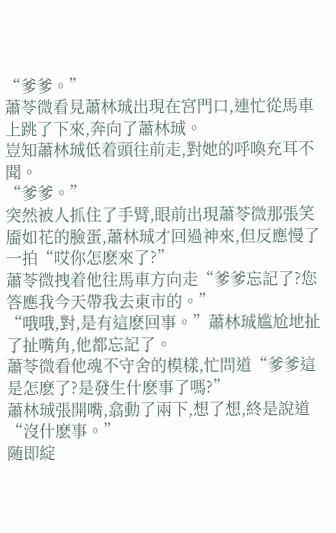“爹爹。”
蕭苓微看見蕭林珹出現在宮門口,連忙從馬車上跳了下來,奔向了蕭林珹。
豈知蕭林珹低着頭往前走,對她的呼喚充耳不聞。
“爹爹。”
突然被人抓住了手臂,眼前出現蕭苓微那張笑靥如花的臉蛋,蕭林珹才回過神來,但反應慢了一拍“哎你怎麽來了?”
蕭苓微拽着他往馬車方向走“爹爹忘記了?您答應我今天帶我去東市的。”
“哦哦,對,是有這麽回事。”蕭林珹尴尬地扯了扯嘴角,他都忘記了。
蕭苓微看他魂不守舍的模樣,忙問道“爹爹這是怎麽了?是發生什麽事了嗎?”
蕭林珹張開嘴,翕動了兩下,想了想,終是說道“沒什麽事。”
随即綻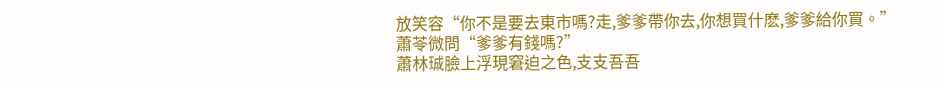放笑容“你不是要去東市嗎?走,爹爹帶你去,你想買什麽,爹爹給你買。”
蕭苓微問“爹爹有錢嗎?”
蕭林珹臉上浮現窘迫之色,支支吾吾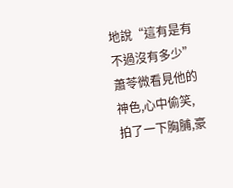地說“這有是有不過沒有多少”
蕭苓微看見他的神色,心中偷笑,拍了一下胸脯,豪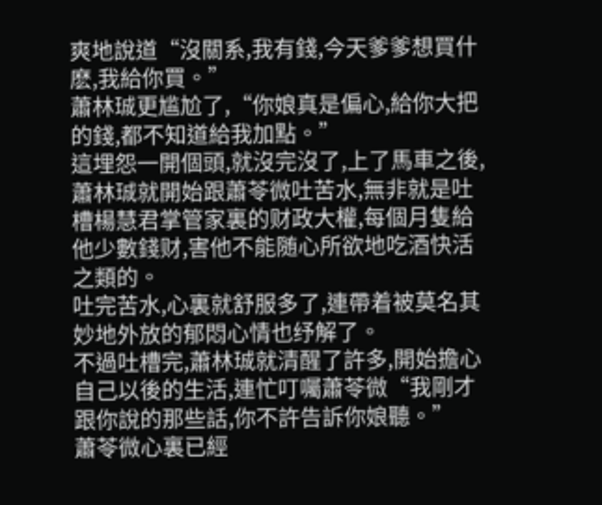爽地說道“沒關系,我有錢,今天爹爹想買什麽,我給你買。”
蕭林珹更尴尬了,“你娘真是偏心,給你大把的錢,都不知道給我加點。”
這埋怨一開個頭,就沒完沒了,上了馬車之後,蕭林珹就開始跟蕭苓微吐苦水,無非就是吐槽楊慧君掌管家裏的财政大權,每個月隻給他少數錢财,害他不能随心所欲地吃酒快活之類的。
吐完苦水,心裏就舒服多了,連帶着被莫名其妙地外放的郁悶心情也纾解了。
不過吐槽完,蕭林珹就清醒了許多,開始擔心自己以後的生活,連忙叮囑蕭苓微“我剛才跟你說的那些話,你不許告訴你娘聽。”
蕭苓微心裏已經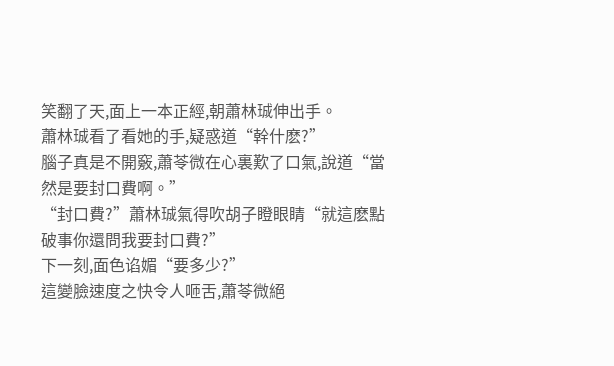笑翻了天,面上一本正經,朝蕭林珹伸出手。
蕭林珹看了看她的手,疑惑道“幹什麽?”
腦子真是不開竅,蕭苓微在心裏歎了口氣,說道“當然是要封口費啊。”
“封口費?”蕭林珹氣得吹胡子瞪眼睛“就這麽點破事你還問我要封口費?”
下一刻,面色谄媚“要多少?”
這變臉速度之快令人咂舌,蕭苓微絕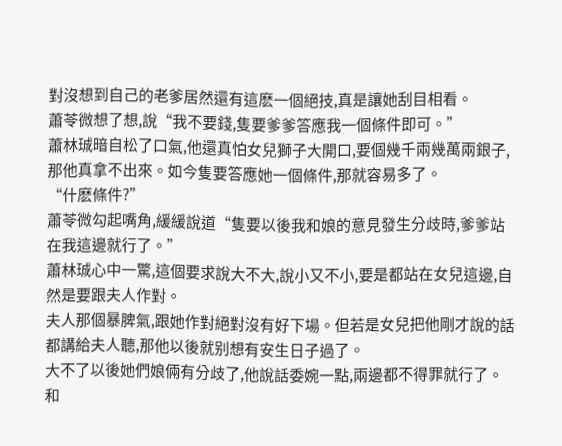對沒想到自己的老爹居然還有這麽一個絕技,真是讓她刮目相看。
蕭苓微想了想,說“我不要錢,隻要爹爹答應我一個條件即可。”
蕭林珹暗自松了口氣,他還真怕女兒獅子大開口,要個幾千兩幾萬兩銀子,那他真拿不出來。如今隻要答應她一個條件,那就容易多了。
“什麽條件?”
蕭苓微勾起嘴角,緩緩說道“隻要以後我和娘的意見發生分歧時,爹爹站在我這邊就行了。”
蕭林珹心中一驚,這個要求說大不大,說小又不小,要是都站在女兒這邊,自然是要跟夫人作對。
夫人那個暴脾氣,跟她作對絕對沒有好下場。但若是女兒把他剛才說的話都講給夫人聽,那他以後就别想有安生日子過了。
大不了以後她們娘倆有分歧了,他說話委婉一點,兩邊都不得罪就行了。
和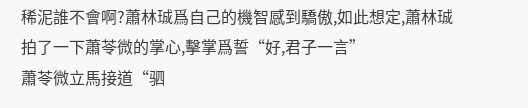稀泥誰不會啊?蕭林珹爲自己的機智感到驕傲,如此想定,蕭林珹拍了一下蕭苓微的掌心,擊掌爲誓“好,君子一言”
蕭苓微立馬接道“驷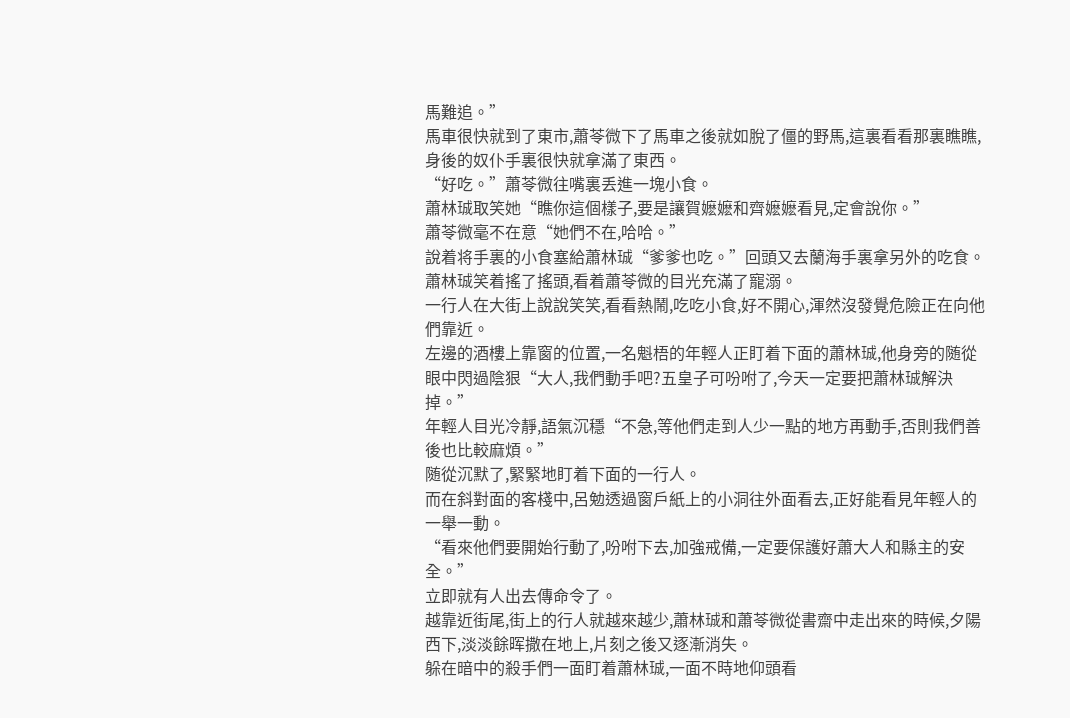馬難追。”
馬車很快就到了東市,蕭苓微下了馬車之後就如脫了僵的野馬,這裏看看那裏瞧瞧,身後的奴仆手裏很快就拿滿了東西。
“好吃。”蕭苓微往嘴裏丢進一塊小食。
蕭林珹取笑她“瞧你這個樣子,要是讓賀嬷嬷和齊嬷嬷看見,定會說你。”
蕭苓微毫不在意“她們不在,哈哈。”
說着将手裏的小食塞給蕭林珹“爹爹也吃。”回頭又去蘭海手裏拿另外的吃食。
蕭林珹笑着搖了搖頭,看着蕭苓微的目光充滿了寵溺。
一行人在大街上說說笑笑,看看熱鬧,吃吃小食,好不開心,渾然沒發覺危險正在向他們靠近。
左邊的酒樓上靠窗的位置,一名魁梧的年輕人正盯着下面的蕭林珹,他身旁的随從眼中閃過陰狠“大人,我們動手吧?五皇子可吩咐了,今天一定要把蕭林珹解決掉。”
年輕人目光冷靜,語氣沉穩“不急,等他們走到人少一點的地方再動手,否則我們善後也比較麻煩。”
随從沉默了,緊緊地盯着下面的一行人。
而在斜對面的客棧中,呂勉透過窗戶紙上的小洞往外面看去,正好能看見年輕人的一舉一動。
“看來他們要開始行動了,吩咐下去,加強戒備,一定要保護好蕭大人和縣主的安全。”
立即就有人出去傳命令了。
越靠近街尾,街上的行人就越來越少,蕭林珹和蕭苓微從書齋中走出來的時候,夕陽西下,淡淡餘晖撒在地上,片刻之後又逐漸消失。
躲在暗中的殺手們一面盯着蕭林珹,一面不時地仰頭看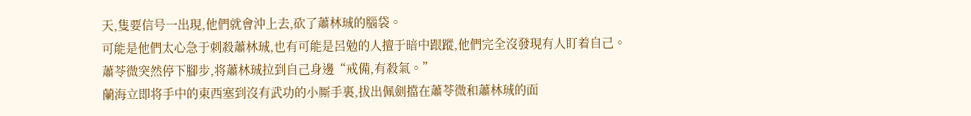天,隻要信号一出現,他們就會沖上去,砍了蕭林珹的腦袋。
可能是他們太心急于刺殺蕭林珹,也有可能是呂勉的人擅于暗中跟蹤,他們完全沒發現有人盯着自己。
蕭苓微突然停下腳步,将蕭林珹拉到自己身邊“戒備,有殺氣。”
蘭海立即将手中的東西塞到沒有武功的小厮手裏,拔出佩劍擋在蕭苓微和蕭林珹的面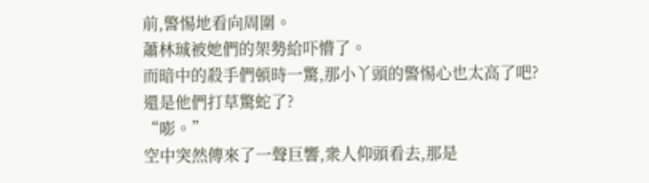前,警惕地看向周圍。
蕭林珹被她們的架勢給吓懵了。
而暗中的殺手們頓時一驚,那小丫頭的警惕心也太高了吧?還是他們打草驚蛇了?
“嘭。”
空中突然傳來了一聲巨響,衆人仰頭看去,那是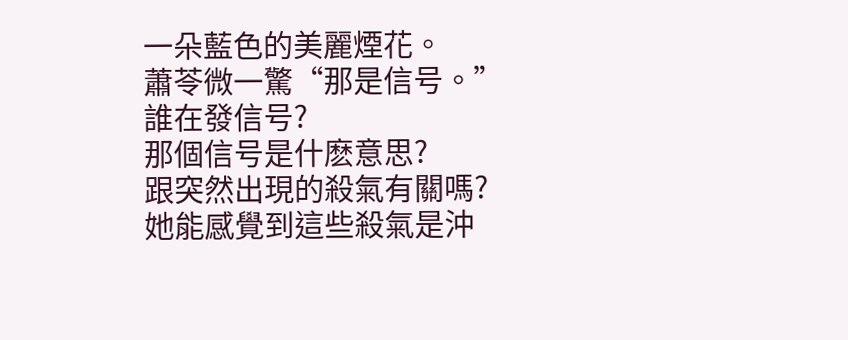一朵藍色的美麗煙花。
蕭苓微一驚“那是信号。”
誰在發信号?
那個信号是什麽意思?
跟突然出現的殺氣有關嗎?
她能感覺到這些殺氣是沖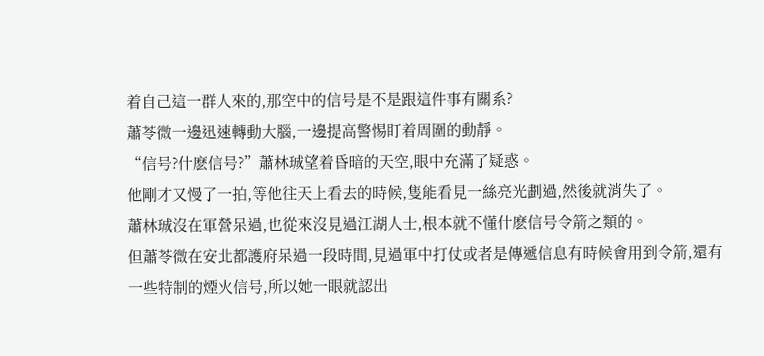着自己這一群人來的,那空中的信号是不是跟這件事有關系?
蕭苓微一邊迅速轉動大腦,一邊提高警惕盯着周圍的動靜。
“信号?什麽信号?”蕭林珹望着昏暗的天空,眼中充滿了疑惑。
他剛才又慢了一拍,等他往天上看去的時候,隻能看見一絲亮光劃過,然後就消失了。
蕭林珹沒在軍營呆過,也從來沒見過江湖人士,根本就不懂什麽信号令箭之類的。
但蕭苓微在安北都護府呆過一段時間,見過軍中打仗或者是傳遞信息有時候會用到令箭,還有一些特制的煙火信号,所以她一眼就認出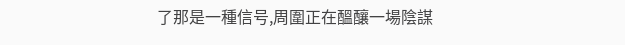了那是一種信号,周圍正在醞釀一場陰謀